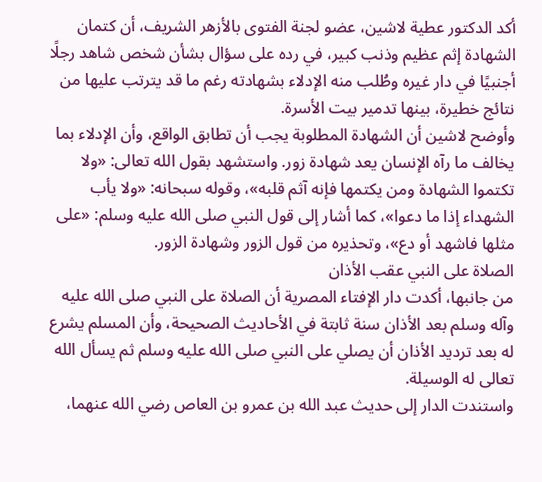أكد الدكتور عطية لاشين، عضو لجنة الفتوى بالأزهر الشريف، أن كتمان الشهادة إثم عظيم وذنب كبير، في رده على سؤال بشأن شخص شاهد رجلًا أجنبيًا في دار غيره وطُلب منه الإدلاء بشهادته رغم ما قد يترتب عليها من نتائج خطيرة، بينها تدمير بيت الأسرة.
وأوضح لاشين أن الشهادة المطلوبة يجب أن تطابق الواقع، وأن الإدلاء بما يخالف ما رآه الإنسان يعد شهادة زور. واستشهد بقول الله تعالى: «ولا تكتموا الشهادة ومن يكتمها فإنه آثم قلبه»، وقوله سبحانه: «ولا يأب الشهداء إذا ما دعوا»، كما أشار إلى قول النبي صلى الله عليه وسلم: «على مثلها فاشهد أو دع»، وتحذيره من قول الزور وشهادة الزور.
الصلاة على النبي عقب الأذان
من جانبها، أكدت دار الإفتاء المصرية أن الصلاة على النبي صلى الله عليه وآله وسلم بعد الأذان سنة ثابتة في الأحاديث الصحيحة، وأن المسلم يشرع له بعد ترديد الأذان أن يصلي على النبي صلى الله عليه وسلم ثم يسأل الله تعالى له الوسيلة.
واستندت الدار إلى حديث عبد الله بن عمرو بن العاص رضي الله عنهما،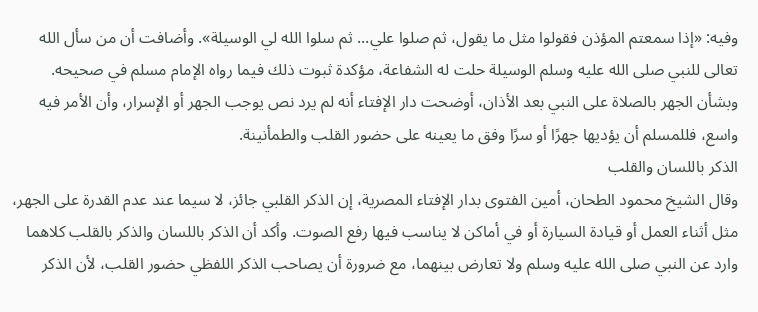وفيه: «إذا سمعتم المؤذن فقولوا مثل ما يقول، ثم صلوا علي... ثم سلوا الله لي الوسيلة». وأضافت أن من سأل الله تعالى للنبي صلى الله عليه وسلم الوسيلة حلت له الشفاعة، مؤكدة ثبوت ذلك فيما رواه الإمام مسلم في صحيحه.
وبشأن الجهر بالصلاة على النبي بعد الأذان، أوضحت دار الإفتاء أنه لم يرد نص يوجب الجهر أو الإسرار، وأن الأمر فيه واسع، فللمسلم أن يؤديها جهرًا أو سرًا وفق ما يعينه على حضور القلب والطمأنينة.
الذكر باللسان والقلب
وقال الشيخ محمود الطحان، أمين الفتوى بدار الإفتاء المصرية، إن الذكر القلبي جائز، لا سيما عند عدم القدرة على الجهر، مثل أثناء العمل أو قيادة السيارة أو في أماكن لا يناسب فيها رفع الصوت. وأكد أن الذكر باللسان والذكر بالقلب كلاهما وارد عن النبي صلى الله عليه وسلم ولا تعارض بينهما، مع ضرورة أن يصاحب الذكر اللفظي حضور القلب، لأن الذكر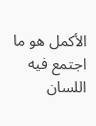الأكمل هو ما اجتمع فيه اللسان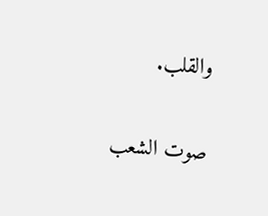والقلب.

صوت الشعب